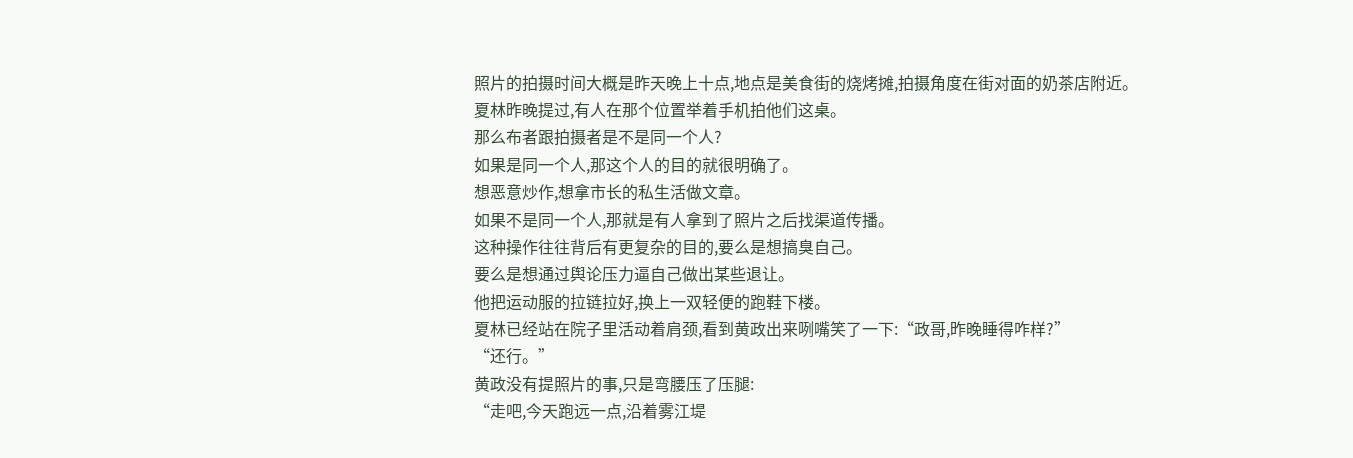照片的拍摄时间大概是昨天晚上十点,地点是美食街的烧烤摊,拍摄角度在街对面的奶茶店附近。
夏林昨晚提过,有人在那个位置举着手机拍他们这桌。
那么布者跟拍摄者是不是同一个人?
如果是同一个人,那这个人的目的就很明确了。
想恶意炒作,想拿市长的私生活做文章。
如果不是同一个人,那就是有人拿到了照片之后找渠道传播。
这种操作往往背后有更复杂的目的,要么是想搞臭自己。
要么是想通过舆论压力逼自己做出某些退让。
他把运动服的拉链拉好,换上一双轻便的跑鞋下楼。
夏林已经站在院子里活动着肩颈,看到黄政出来咧嘴笑了一下:“政哥,昨晚睡得咋样?”
“还行。”
黄政没有提照片的事,只是弯腰压了压腿:
“走吧,今天跑远一点,沿着雾江堤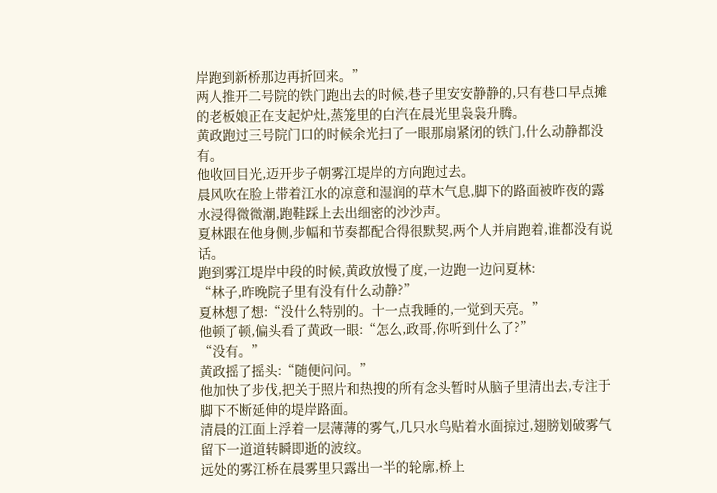岸跑到新桥那边再折回来。”
两人推开二号院的铁门跑出去的时候,巷子里安安静静的,只有巷口早点摊的老板娘正在支起炉灶,蒸笼里的白汽在晨光里袅袅升腾。
黄政跑过三号院门口的时候余光扫了一眼那扇紧闭的铁门,什么动静都没有。
他收回目光,迈开步子朝雾江堤岸的方向跑过去。
晨风吹在脸上带着江水的凉意和湿润的草木气息,脚下的路面被昨夜的露水浸得微微潮,跑鞋踩上去出细密的沙沙声。
夏林跟在他身侧,步幅和节奏都配合得很默契,两个人并肩跑着,谁都没有说话。
跑到雾江堤岸中段的时候,黄政放慢了度,一边跑一边问夏林:
“林子,昨晚院子里有没有什么动静?”
夏林想了想:“没什么特别的。十一点我睡的,一觉到天亮。”
他顿了顿,偏头看了黄政一眼:“怎么,政哥,你听到什么了?”
“没有。”
黄政摇了摇头:“随便问问。”
他加快了步伐,把关于照片和热搜的所有念头暂时从脑子里清出去,专注于脚下不断延伸的堤岸路面。
清晨的江面上浮着一层薄薄的雾气,几只水鸟贴着水面掠过,翅膀划破雾气留下一道道转瞬即逝的波纹。
远处的雾江桥在晨雾里只露出一半的轮廓,桥上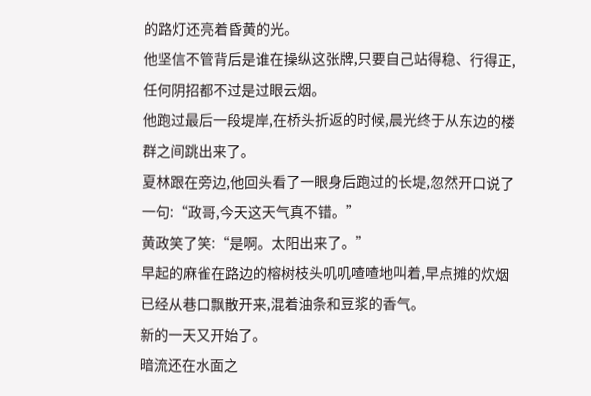的路灯还亮着昏黄的光。
他坚信不管背后是谁在操纵这张牌,只要自己站得稳、行得正,任何阴招都不过是过眼云烟。
他跑过最后一段堤岸,在桥头折返的时候,晨光终于从东边的楼群之间跳出来了。
夏林跟在旁边,他回头看了一眼身后跑过的长堤,忽然开口说了一句:“政哥,今天这天气真不错。”
黄政笑了笑:“是啊。太阳出来了。”
早起的麻雀在路边的榕树枝头叽叽喳喳地叫着,早点摊的炊烟已经从巷口飘散开来,混着油条和豆浆的香气。
新的一天又开始了。
暗流还在水面之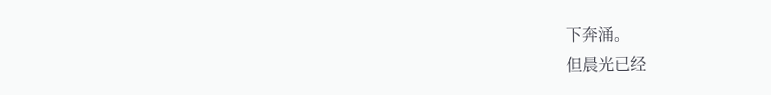下奔涌。
但晨光已经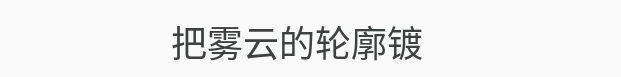把雾云的轮廓镀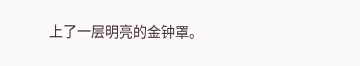上了一层明亮的金钟罩。